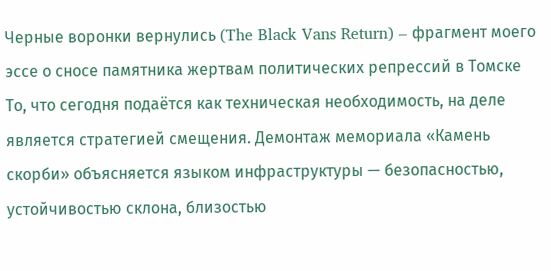Черные воронки вернулись (The Black Vans Return) – фрагмент моего эссе о сносе памятника жертвам политических репрессий в Томске То, что сегодня подаётся как техническая необходимость, на деле является стратегией смещения. Демонтаж мемориала «Камень скорби» объясняется языком инфраструктуры — безопасностью, устойчивостью склона, близостью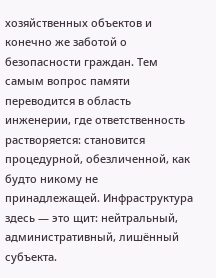хозяйственных объектов и конечно же заботой о безопасности граждан. Тем самым вопрос памяти переводится в область инженерии, где ответственность растворяется: становится процедурной, обезличенной, как будто никому не принадлежащей. Инфраструктура здесь — это щит: нейтральный, административный, лишённый субъекта.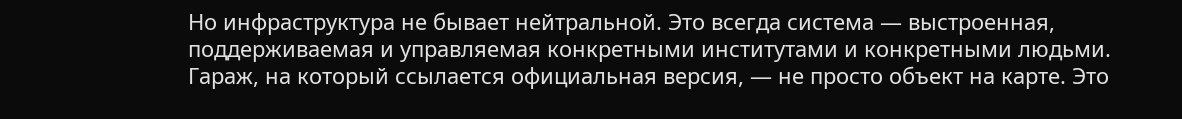Но инфраструктура не бывает нейтральной. Это всегда система — выстроенная, поддерживаемая и управляемая конкретными институтами и конкретными людьми. Гараж, на который ссылается официальная версия, — не просто объект на карте. Это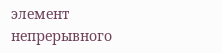элемент непрерывного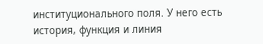институционального поля. У него есть история, функция и линия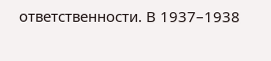ответственности. В 1937–1938